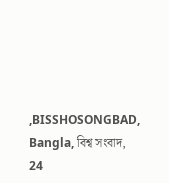,BISSHOSONGBAD, Bangla, বিশ্ব সংবাদ, 24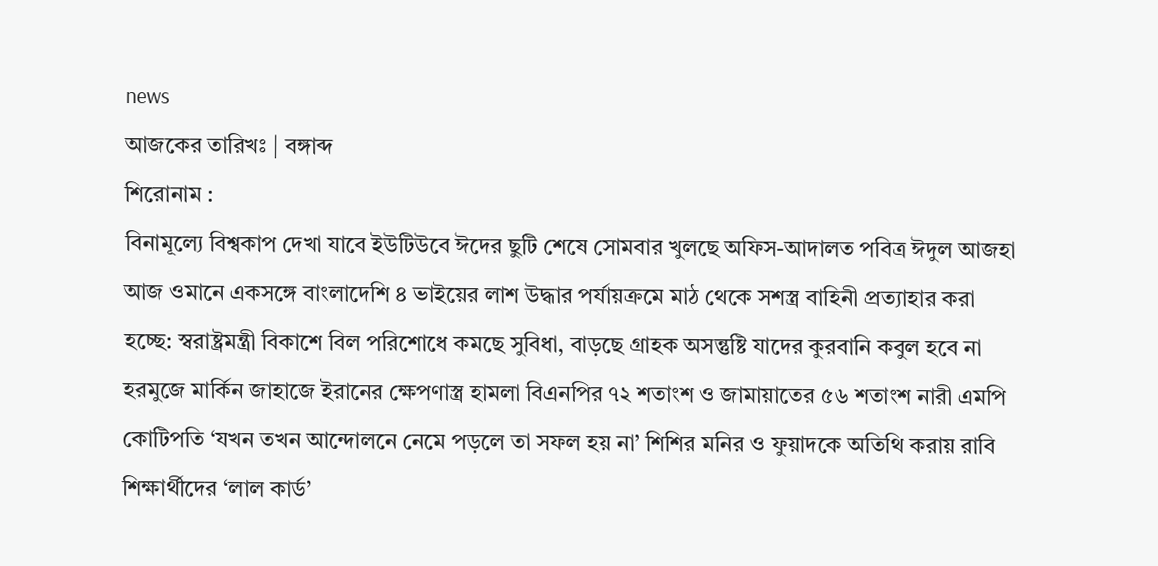news
আজকের তারিখঃ | বঙ্গাব্দ
শিরোনাম :
বিনামূল্যে বিশ্বকাপ দেখা যাবে ইউটিউবে ঈদের ছুটি শেষে সোমবার খুলছে অফিস-আদালত পবিত্র ঈদুল আজহা আজ ওমানে একসঙ্গে বাংলাদেশি ৪ ভাইয়ের লাশ উদ্ধার পর্যায়ক্রমে মাঠ থেকে সশস্ত্র বাহিনী প্রত্যাহার করা হচ্ছে: স্বরাষ্ট্রমন্ত্রী বিকাশে বিল পরিশোধে কমছে সুবিধা, বাড়ছে গ্রাহক অসন্তুষ্টি যাদের কুরবানি কবুল হবে না হরমুজে মার্কিন জাহাজে ইরানের ক্ষেপণাস্ত্র হামলা বিএনপির ৭২ শতাংশ ও জামায়াতের ৫৬ শতাংশ নারী এমপি কোটিপতি ‘যখন তখন আন্দোলনে নেমে পড়লে তা সফল হয় না’ শিশির মনির ও ফুয়াদকে অতিথি করায় রাবি শিক্ষার্থীদের ‘লাল কার্ড’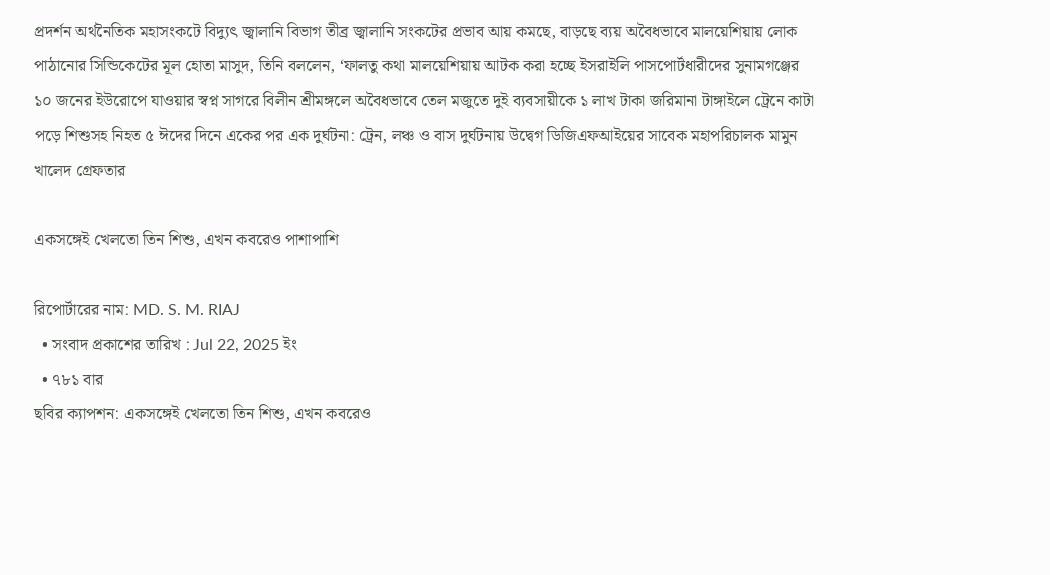প্রদর্শন অর্থনৈতিক মহাসংকটে বিদ্যুৎ জ্বালানি বিভাগ তীব্র জ্বালানি সংকটের প্রভাব আয় কমছে, বাড়ছে ব্যয় অবৈধভাবে মালয়েশিয়ায় লোক পাঠানোর সিন্ডিকেটের মূল হোতা মাসুদ, তিনি বললেন, ‘ফালতু কথা মালয়েশিয়ায় আটক করা হচ্ছে ইসরাইলি পাসপোর্টধারীদের সুনামগঞ্জের ১০ জনের ইউরোপে যাওয়ার স্বপ্ন সাগরে বিলীন শ্রীমঙ্গলে অবৈধভাবে তেল মজুতে দুই ব্যবসায়ীকে ১ লাখ টাকা জরিমানা টাঙ্গাইলে ট্রেনে কাটা পড়ে শিশুসহ নিহত ৫ ঈদের দিনে একের পর এক দুর্ঘটনা: ট্রেন, লঞ্চ ও বাস দুর্ঘটনায় উদ্বেগ ডিজিএফআইয়ের সাবেক মহাপরিচালক মামুন খালেদ গ্রেফতার

একসঙ্গেই খেলতো তিন শিশু, এখন কবরেও পাশাপাশি

রিপোর্টারের নাম: MD. S. M. RIAJ
  • সংবাদ প্রকাশের তারিখ : Jul 22, 2025 ইং
  • ৭৮১ বার
ছবির ক্যাপশন: একসঙ্গেই খেলতো তিন শিশু, এখন কবরেও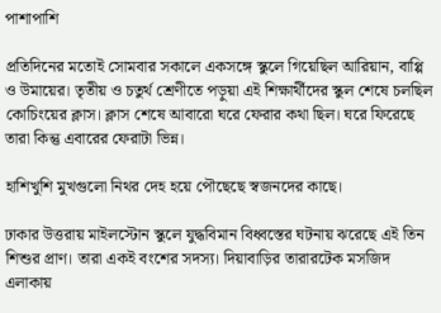পাশাপাশি

প্রতিদিনের মতোই সোমবার সকালে একসঙ্গে স্কুলে গিয়েছিল আরিয়ান, বাপ্পি ও উমায়ের। তৃতীয় ও চতুর্থ শ্রেণীতে পড়ুয়া এই শিক্ষার্থীদের স্কুল শেষে চলছিল কোচিংয়ের ক্লাস। ক্লাস শেষে আবারো ঘরে ফেরার কথা ছিল। ঘরে ফিরেছে তারা কিন্তু এবারের ফেরাটা ভিন্ন।

হাশিখুশি মুখগুলো নিথর দেহ হয়ে পৌছেছে স্বজনদের কাছে।

ঢাকার উত্তরায় মাইলস্টোন স্কুলে যুদ্ধবিমান বিধ্বস্তের ঘটনায় ঝরেছে এই তিন শিশুর প্রাণ। তারা একই বংশের সদস্য। দিয়াবাড়ির তারারটেক মসজিদ এলাকায়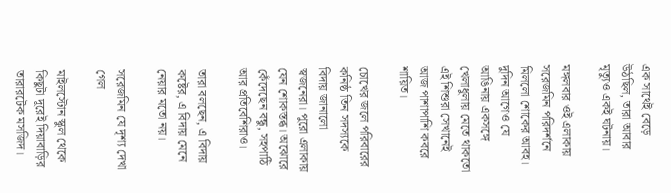এক সাথেই বেড়ে উঠছিল, তারা আবার মৃত্যুও একই ঘটনায়।

মঙ্গলবার ওই এলাকায় সরেজমিন পরিদর্শনে মিললো শোকের আবহ। দুদিন আগেও যে আঙিনায় একসঙ্গে খেলাধুলায় মেতে থাকতো এই শিশুরা সেখানেই আজ পাশাপাশি কবরে শায়িত।

চোখের জলে পরিবারের কনিষ্ঠ তিন সদস্যকে বিদায় জানালো স্বজনেরা। পুরো এলাকায় যেন শোকস্তব্ধ। অঝোরে কেঁদেছেন বন্ধু, সহপাঠি আর প্রতিবেশিরাও।

তারা বলছেন, এ বিদায় কষ্টের, এ বিদায় মেনে নেয়ার মতো নয়।

সরেজমিন যে দৃশ্য দেখা গেল

মাইলস্টোন স্কুল থেকে কিছুটা দূরেই দিয়াবাড়ির তারারটেক মসজিদ।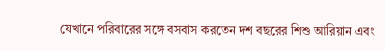যেখানে পরিবারের সঙ্গে বসবাস করতেন দশ বছরের শিশু আরিয়ান এবং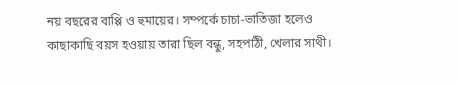নয় বছরের বাপ্পি ও হুমায়ের। সম্পর্কে চাচা-ভাতিজা হলেও কাছাকাছি বয়স হওয়ায় তারা ছিল বন্ধু, সহপাঠী, খেলার সাথী।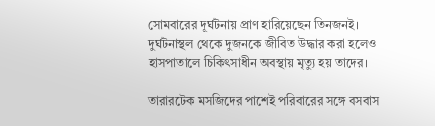সোমবারের দূর্ঘটনায় প্রাণ হারিয়েছেন তিনজনই। দুর্ঘটনাস্থল থেকে দুজনকে জীবিত উদ্ধার করা হলেও হাসপাতালে চিকিৎসাধীন অবস্থায় মৃত্যু হয় তাদের।

তারারটেক মসজিদের পাশেই পরিবারের সঙ্গে বসবাস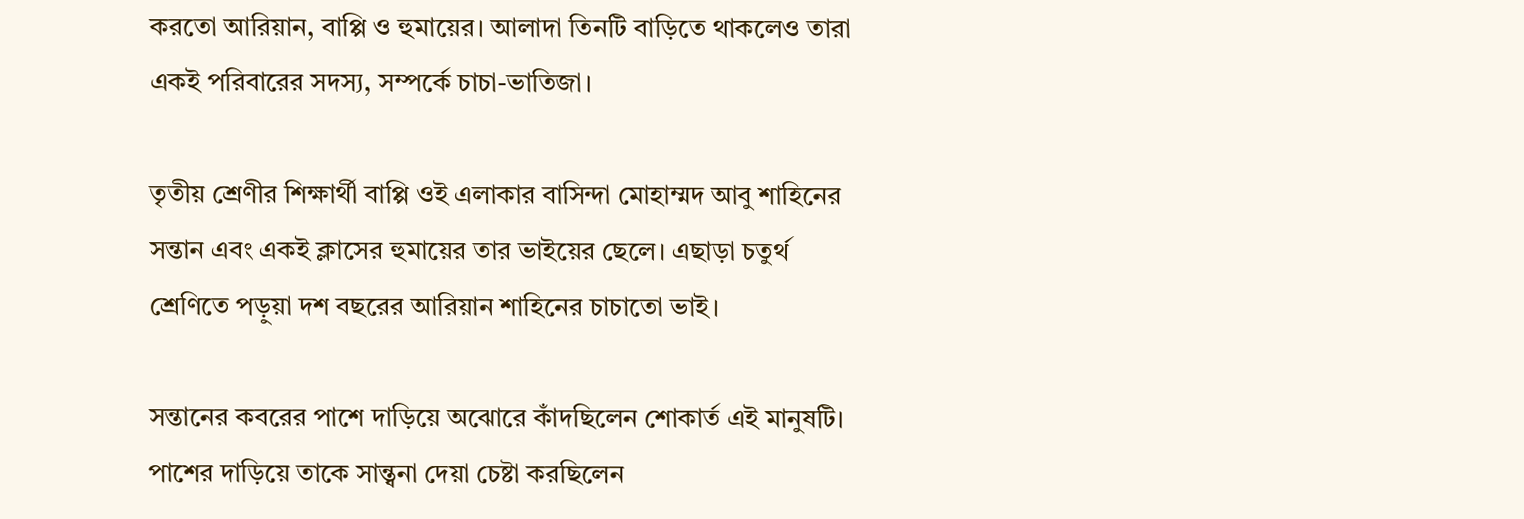করতো আরিয়ান, বাপ্পি ও হুমায়ের। আলাদা তিনটি বাড়িতে থাকলেও তারা একই পরিবারের সদস্য, সম্পর্কে চাচা-ভাতিজা।

তৃতীয় শ্রেণীর শিক্ষার্থী বাপ্পি ওই এলাকার বাসিন্দা মোহাম্মদ আবু শাহিনের সন্তান এবং একই ক্লাসের হুমায়ের তার ভাইয়ের ছেলে। এছাড়া চতুর্থ শ্রেণিতে পড়ুয়া দশ বছরের আরিয়ান শাহিনের চাচাতো ভাই।

সন্তানের কবরের পাশে দাড়িয়ে অঝোরে কাঁদছিলেন শোকার্ত এই মানুষটি। পাশের দাড়িয়ে তাকে সান্ত্বনা দেয়া চেষ্টা করছিলেন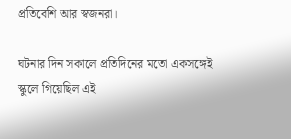প্রতিবেশি আর স্বজনরা।

ঘটনার দিন সকালে প্রতিদিনের মতো একসঙ্গেই স্কুলে গিয়েছিল এই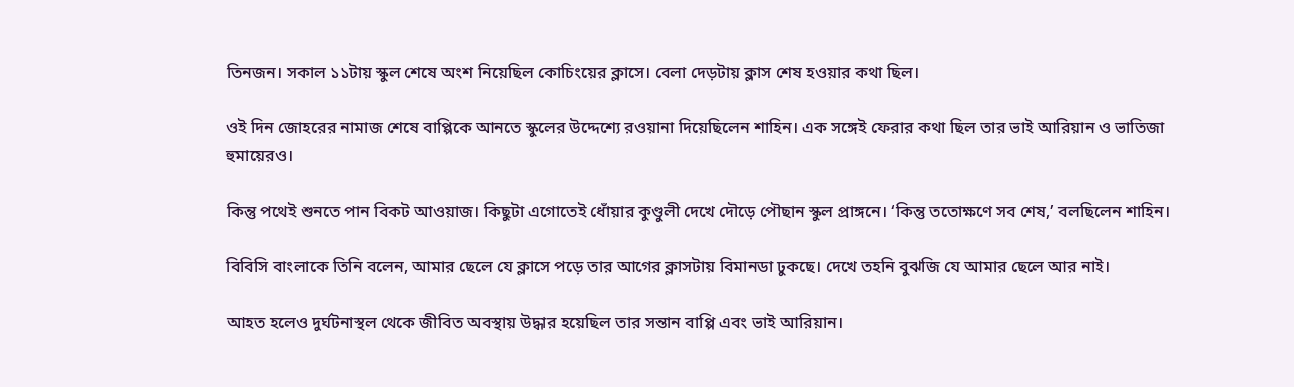তিনজন। সকাল ১১টায় স্কুল শেষে অংশ নিয়েছিল কোচিংয়ের ক্লাসে। বেলা দেড়টায় ক্লাস শেষ হওয়ার কথা ছিল।

ওই দিন জোহরের নামাজ শেষে বাপ্পিকে আনতে স্কুলের উদ্দেশ্যে রওয়ানা দিয়েছিলেন শাহিন। এক সঙ্গেই ফেরার কথা ছিল তার ভাই আরিয়ান ও ভাতিজা হুমায়েরও।

কিন্তু পথেই শুনতে পান বিকট আওয়াজ। কিছুটা এগোতেই ধোঁয়ার কুণ্ডুলী দেখে দৌড়ে পৌছান স্কুল প্রাঙ্গনে। ‘কিন্তু ততোক্ষণে সব শেষ,’ বলছিলেন শাহিন।

বিবিসি বাংলাকে তিনি বলেন, আমার ছেলে যে ক্লাসে পড়ে তার আগের ক্লাসটায় বিমানডা ঢুকছে। দেখে তহনি বুঝজি যে আমার ছেলে আর নাই।

আহত হলেও দুর্ঘটনাস্থল থেকে জীবিত অবস্থায় উদ্ধার হয়েছিল তার সন্তান বাপ্পি এবং ভাই আরিয়ান।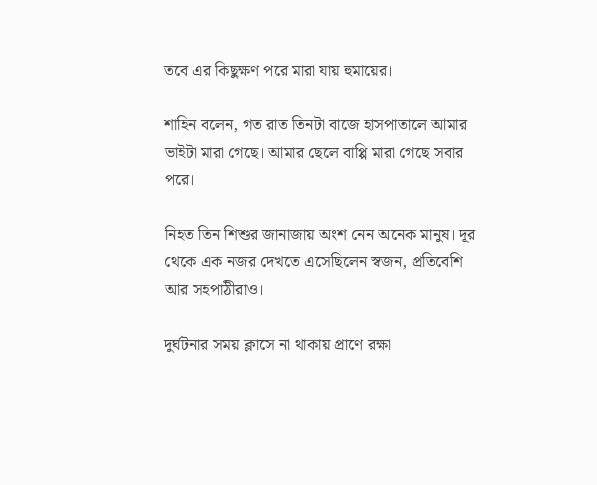তবে এর কিছুক্ষণ পরে মারা যায় হুমায়ের।

শাহিন বলেন, গত রাত তিনটা বাজে হাসপাতালে আমার ভাইটা মারা গেছে। আমার ছেলে বাপ্পি মারা গেছে সবার পরে।

নিহত তিন শিশুর জানাজায় অংশ নেন অনেক মানুষ। দূর থেকে এক নজর দেখতে এসেছিলেন স্বজন, প্রতিবেশি আর সহপাঠীরাও।

দুর্ঘটনার সময় ক্লাসে না থাকায় প্রাণে রক্ষা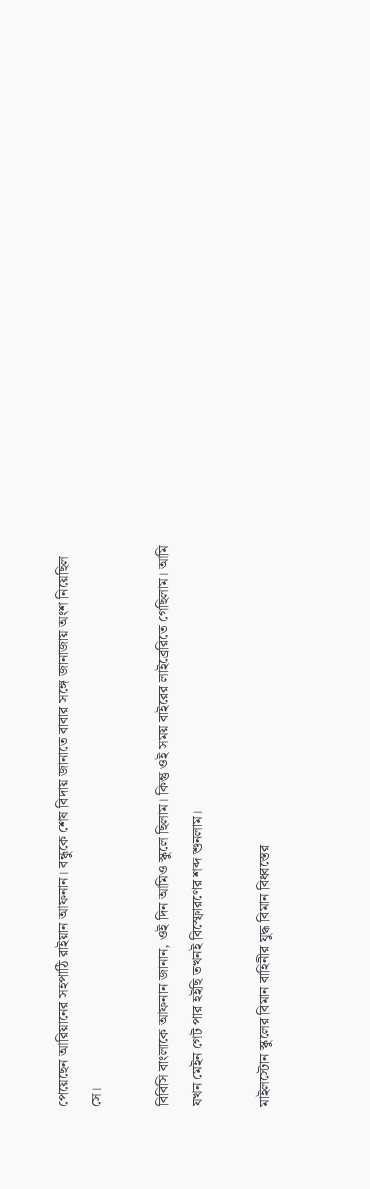পেয়েছেন আরিয়ানের সহপাঠি রাইয়ান আফনান। বন্ধুকে শেষ বিদায় জানাতে বাবার সঙ্গে জানাজায় অংশ নিয়েছিল সে।

বিবিসি বাংলাকে আফনান জানান, ওই দিন আমিও স্কুলে ছিলাম। কিন্তু ওই সময় বাইরের লাইব্রেরিতে গেছিলাম। আমি যখন মেইন গেট পার হইছি তখনই বিস্ফোরণের শব্দ শুনলাম।

মাইলস্টোন স্কুলের বিমান বাহিনীর যুদ্ধ বিমান বিধ্বস্তের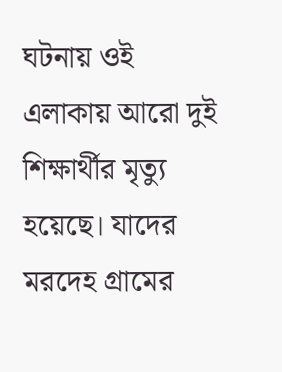ঘটনায় ওই এলাকায় আরো দুই শিক্ষার্থীর মৃত্যু হয়েছে। যাদের মরদেহ গ্রামের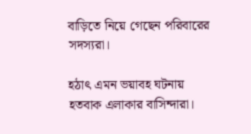বাড়িতে নিয়ে গেছেন পরিবারের সদস্যরা।

হঠাৎ এমন ভয়াবহ ঘটনায় হতবাক এলাকার বাসিন্দারা।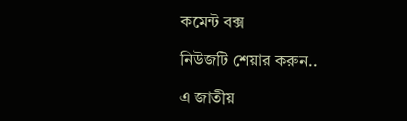কমেন্ট বক্স

নিউজটি শেয়ার করুন..

এ জাতীয়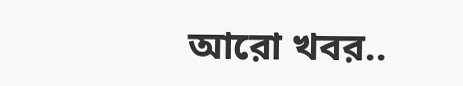আরো খবর..